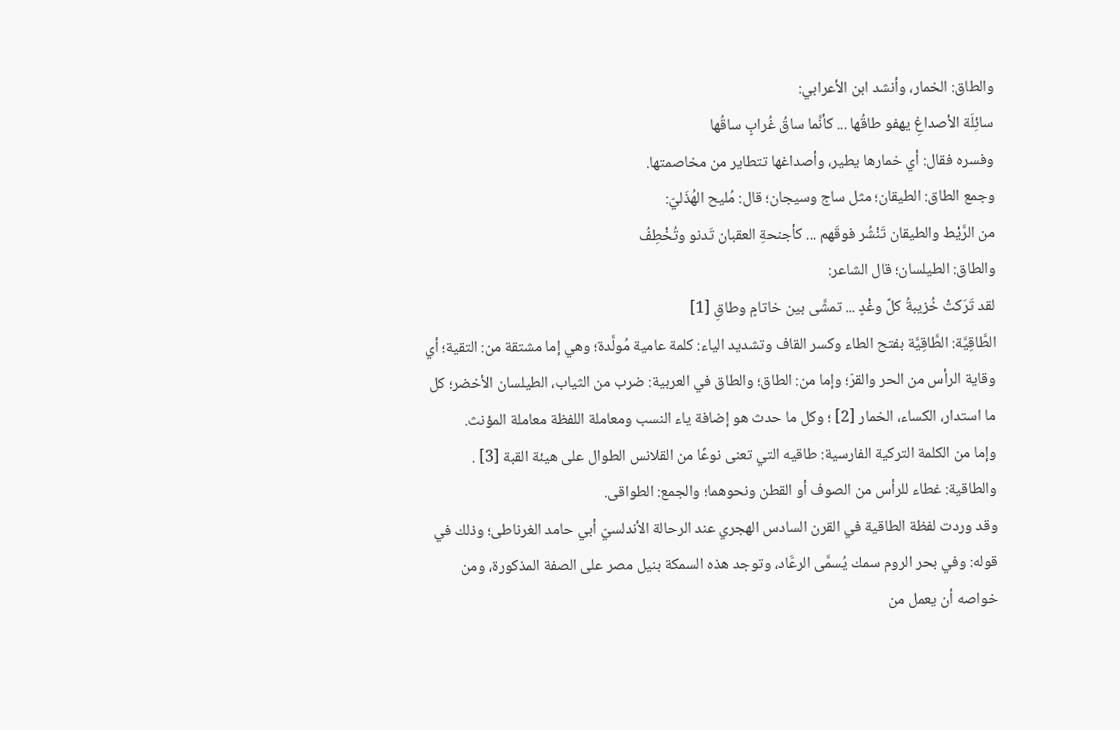والطاق: الخمار، وأنشد ابن الأعرابي:
سائِلَة الأصداغِ يهفو طاقُها ... كأنَّما ساقُ غُرابٍ ساقُها
وفسره فقال: أي خمارها يطير، وأصداغها تتطاير من مخاصمتها.
وجمع الطاق: الطيقان؛ مثل ساج وسيجان؛ قال: مُليح الهُذَليّ:
من الرَّيْط والطيقان تَنْشُر فوقَهم ... كأجنحةِ العقبان تَدنو وتُخْطِفُ
والطاق: الطيلسان؛ قال الشاعر:
لقد تَرَكتْ خُزيبةُ كلَّ وغْدٍ ... تمشَّى بين خاتامٍ وطاقِ [1]
الطَّاقِيَّة: الطَّاقِيَّة بفتح الطاء وكسر القاف وتشديد الياء: كلمة عامية مُولَّدة؛ وهي إما مشتقة من: التقية؛ أي وقاية الرأس من الحر والقرّ؛ وإما من: الطاق؛ والطاق في العربية: ضرب من الثياب، الطيلسان الأخضر؛ كل ما استدار، الكساء، الخمار [2] ؛ وكل ما حدث هو إضافة ياء النسب ومعاملة اللفظة معاملة المؤنث.
وإما من الكلمة التركية الفارسية: طاقيه التي تعنى نوعًا من القلانس الطوال على هيئة القبة [3] .
والطاقية: غطاء للرأس من الصوف أو القطن ونحوهما؛ والجمع: الطواقى.
وقد وردت لفظة الطاقية في القرن السادس الهجري عند الرحالة الأندلسيّ أبي حامد الغرناطى؛ وذلك في قوله: وفي بحر الروم سمك يُسمَّى الرعَّاد، وتوجد هذه السمكة بنيل مصر على الصفة المذكورة، ومن خواصه أن يعمل من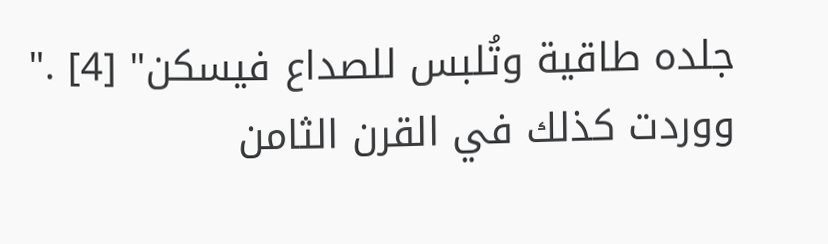جلده طاقية وتُلبس للصداع فيسكن" [4] ."
ووردت كذلك في القرن الثامن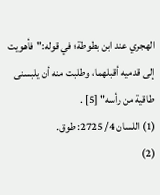الهجري عند ابن بطوطة؛ في قوله:"فأهويت إلى قدميه أقبلهما، وطلبت منه أن يلبسنى طاقية من رأسه" [5] .
(1) اللسان 4/ 2725: طوق.
(2)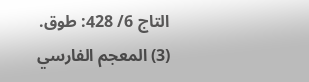التاج 6/ 428: طوق.
(3) المعجم الفارسي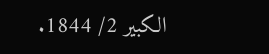الكبير 2/ 1844.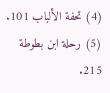(4) تحفة الألباب 101.
(5) رحلة ابن بطوطة 215.